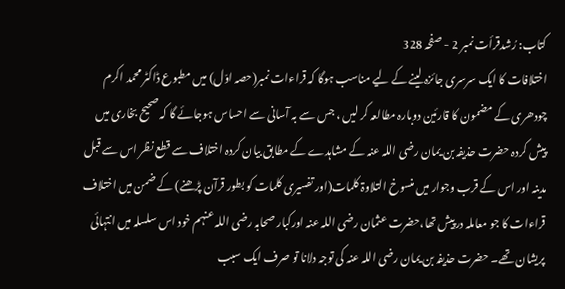کتاب: رُشدقرأت نمبر 2 - صفحہ 328
اختلافات کا ایک سرسری جائزہ لینے کے لیے مناسب ہوگا کہ قراءات نمبر(حصہ اوّل) میں مطبوع ڈاکٹر محمد اکرم چودھری کے مضمون کا قارئین دوبارہ مطالعہ کر لیں ، جس سے بہ آسانی سے احساس ہوجائے گا کہ صحیح بخاری میں پیش کردہ حضرت حذیفہ بن یمان رضی اللہ عنہ کے مشاہدے کے مطابق بیان کردہ اختلاف سے قطع نظر اس سے قبل مدینہ اور اس کے قرب وجوار میں منسوخ التلاوۃ کلمات(اور تفسیری کلمات کو بطور قرآن پڑھنے) کے ضمن میں اختلاف قراءات کا جو معاملہ درپیش تھا،حضرت عثمان رضی اللہ عنہ اورکبار صحابہ رضی اللہ عنہم خود اس سلسلہ میں انتہائی پریشان تھے۔ حضرت حذیفہ بن یمان رضی اللہ عنہ کی توجہ دلانا تو صرف ایک سبب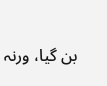بن گیا، ورنہ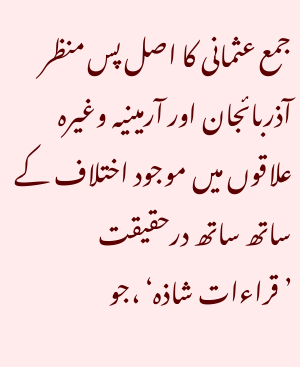جمع عثمانی کا اصل پس منظر آذربائجان اور آرمینیہ وغیرہ علاقوں میں موجود اختلاف کے ساتھ ساتھ درحقیقت ’قراءات شاذہ‘ ،جو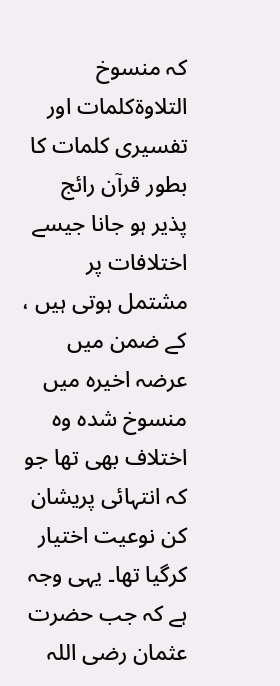کہ منسوخ التلاوۃکلمات اور تفسیری کلمات کا بطور قرآن رائج پذیر ہو جانا جیسے اختلافات پر مشتمل ہوتی ہیں ، کے ضمن میں عرضہ اخیرہ میں منسوخ شدہ وہ اختلاف بھی تھا جو کہ انتہائی پریشان کن نوعیت اختیار کرگیا تھا۔ یہی وجہ ہے کہ جب حضرت عثمان رضی اللہ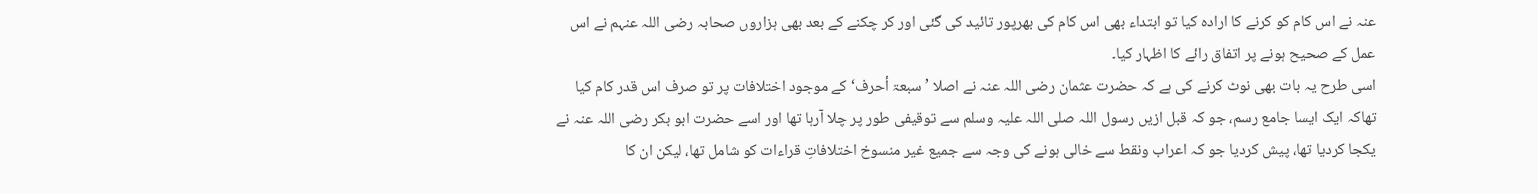عنہ نے اس کام کو کرنے کا ارادہ کیا تو ابتداء بھی اس کام کی بھرپور تائید کی گئی اور کر چکنے کے بعد بھی ہزاروں صحابہ رضی اللہ عنہم نے اس عمل کے صحیح ہونے پر اتفاق رائے کا اظہار کیا۔
اسی طرح یہ بات بھی نوٹ کرنے کی ہے کہ حضرت عثمان رضی اللہ عنہ نے اصلا ’سبعۃ أحرف‘ کے موجود اختلافات پر تو صرف اس قدر کام کیا تھاکہ ایک ایسا جامع رسم، جو کہ قبل ازیں رسول اللہ صلی اللہ علیہ وسلم سے توقیفی طور پر چلا آرہا تھا اور اسے حضرت ابو بکر رضی اللہ عنہ نے یکجا کردیا تھا، پیش کردیا جو کہ اعراب ونقط سے خالی ہونے کی وجہ سے جمیع غیر منسوخ اختلافاتِ قراءات کو شامل تھا، لیکن ان کا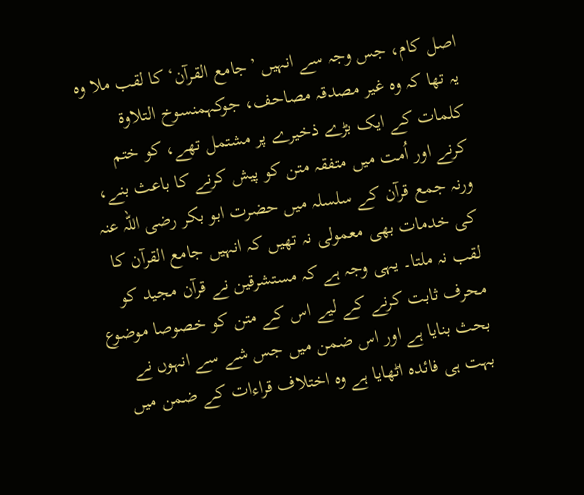اصل کام، جس وجہ سے انہیں ’جامع القرآن‘ کا لقب ملا وہ یہ تھا کہ وہ غیر مصدقہ مصاحف، جوکہمنسوخ التلاوۃ کلمات کے ایک بڑے ذخیرے پر مشتمل تھے، کو ختم کرنے اور اُمت میں متفقہ متن کو پیش کرنے کا باعث بنے، ورنہ جمع قرآن کے سلسلہ میں حضرت ابو بکر رضی اللہ عنہ کی خدمات بھی معمولی نہ تھیں کہ انہیں جامع القرآن کا لقب نہ ملتا۔ یہی وجہ ہے کہ مستشرقین نے قرآن مجید کو محرف ثابت کرنے کے لیے اس کے متن کو خصوصا موضوع بحث بنایا ہے اور اس ضمن میں جس شے سے انہوں نے بہت ہی فائدہ اٹھایا ہے وہ اختلاف قراءات کے ضمن میں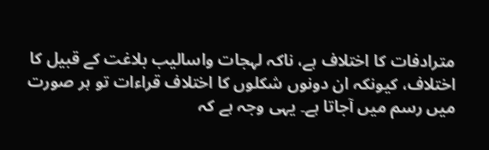مترادفات کا اختلاف ہے، ناکہ لہجات واسالیب بلاغت کے قبیل کا اختلاف، کیونکہ ان دونوں شکلوں کا اختلاف قراءات تو ہر صورت میں رسم میں آجاتا ہے۔ یہی وجہ ہے کہ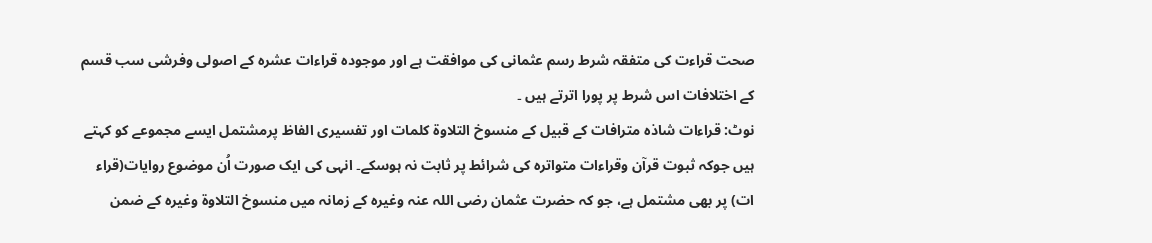صحت قراءت کی متفقہ شرط رسم عثمانی کی موافقت ہے اور موجودہ قراءات عشرہ کے اصولی وفرشی سب قسم کے اختلافات اس شرط پر پورا اترتے ہیں ۔
نوٹ: قراءات شاذہ مترافات کے قبیل کے منسوخ التلاوۃ کلمات اور تفسیری الفاظ پرمشتمل ایسے مجموعے کو کہتے ہیں جوکہ ثبوت قرآن وقراءات متواترہ کی شرائط پر ثابت نہ ہوسکے۔ انہی کی ایک صورت اُن موضوع روایات(قراء ات) پر بھی مشتمل ہے، جو کہ حضرت عثمان رضی اللہ عنہ وغیرہ کے زمانہ میں منسوخ التلاوۃ وغیرہ کے ضمن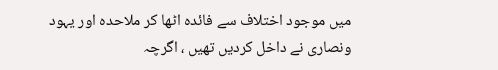میں موجود اختلاف سے فائدہ اٹھا کر ملاحدہ اور یہود ونصاری نے داخل کردیں تھیں ، اگرچہ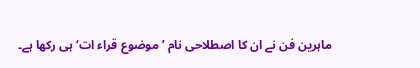ماہرین فن نے ان کا اصطلاحی نام ’موضوع قراء ات‘ ہی رکھا ہے۔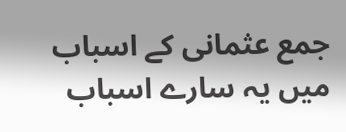جمع عثمانی کے اسباب میں یہ سارے اسباب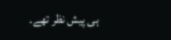ہی پیش نظر تھے۔